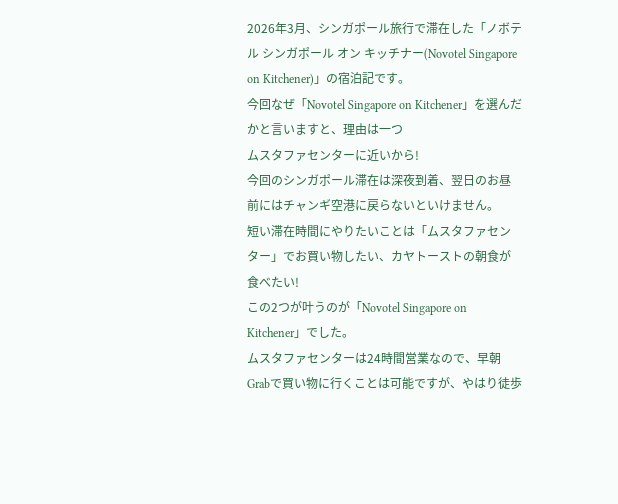2026年3月、シンガポール旅行で滞在した「ノボテル シンガポール オン キッチナー(Novotel Singapore on Kitchener)」の宿泊記です。
今回なぜ「Novotel Singapore on Kitchener」を選んだかと言いますと、理由は一つ
ムスタファセンターに近いから!
今回のシンガポール滞在は深夜到着、翌日のお昼前にはチャンギ空港に戻らないといけません。
短い滞在時間にやりたいことは「ムスタファセンター」でお買い物したい、カヤトーストの朝食が食べたい!
この2つが叶うのが「Novotel Singapore on Kitchener」でした。
ムスタファセンターは24時間営業なので、早朝Grabで買い物に行くことは可能ですが、やはり徒歩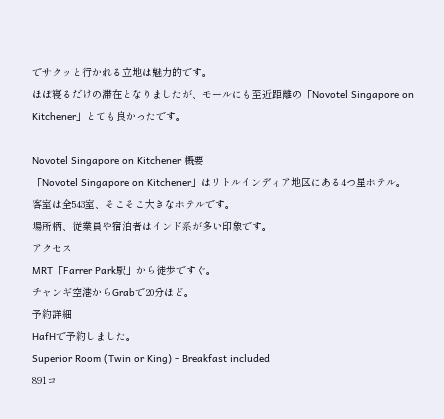でサクッと行かれる立地は魅力的です。
ほぼ寝るだけの滞在となりましたが、モールにも至近距離の「Novotel Singapore on Kitchener」とても良かったです。

Novotel Singapore on Kitchener 概要
「Novotel Singapore on Kitchener」はリトルインディア地区にある4つ星ホテル。
客室は全543室、そこそこ大きなホテルです。
場所柄、従業員や宿泊者はインド系が多い印象です。
アクセス
MRT「Farrer Park駅」から徒歩ですぐ。
チャンギ空港からGrabで20分ほど。
予約詳細
HafHで予約しました。
Superior Room (Twin or King) - Breakfast included
891コ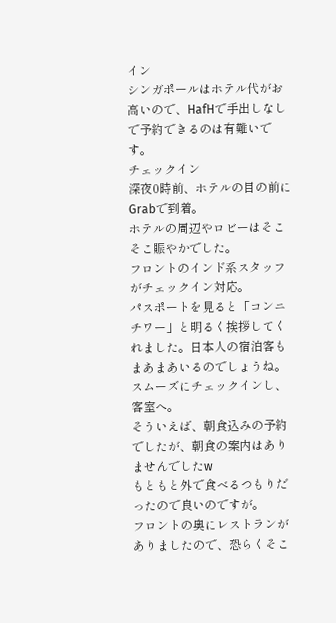イン
シンガポールはホテル代がお高いので、HafHで手出しなしで予約できるのは有難いです。
チェックイン
深夜0時前、ホテルの目の前にGrabで到着。
ホテルの周辺やロビーはそこそこ賑やかでした。
フロントのインド系スタッフがチェックイン対応。
パスポートを見ると「コンニチワー」と明るく挨拶してくれました。日本人の宿泊客もまあまあいるのでしょうね。
スムーズにチェックインし、客室へ。
そういえば、朝食込みの予約でしたが、朝食の案内はありませんでしたw
もともと外で食べるつもりだったので良いのですが。
フロントの奥にレストランがありましたので、恐らくそこ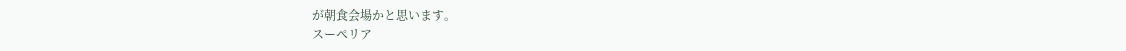が朝食会場かと思います。
スーペリア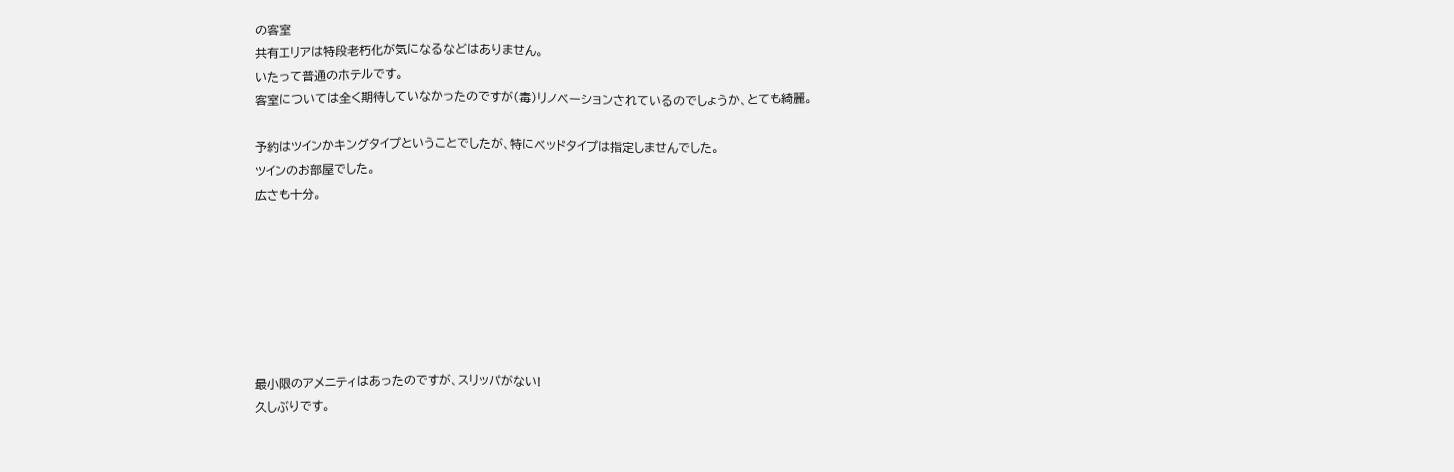の客室
共有エリアは特段老朽化が気になるなどはありません。
いたって普通のホテルです。
客室については全く期待していなかったのですが(毒)リノベーションされているのでしょうか、とても綺麗。

予約はツインかキングタイプということでしたが、特にベッドタイプは指定しませんでした。
ツインのお部屋でした。
広さも十分。







最小限のアメニティはあったのですが、スリッパがない!
久しぶりです。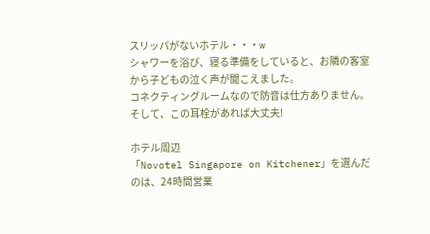スリッパがないホテル・・・w
シャワーを浴び、寝る準備をしていると、お隣の客室から子どもの泣く声が聞こえました。
コネクティングルームなので防音は仕方ありません。
そして、この耳栓があれば大丈夫!

ホテル周辺
「Novotel Singapore on Kitchener」を選んだのは、24時間営業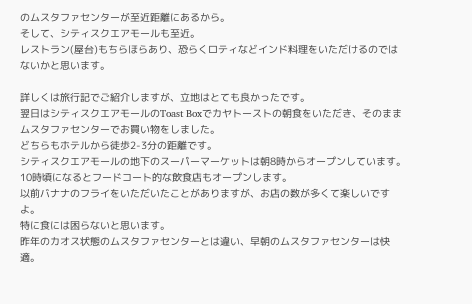のムスタファセンターが至近距離にあるから。
そして、シティスクエアモールも至近。
レストラン(屋台)もちらほらあり、恐らくロティなどインド料理をいただけるのではないかと思います。

詳しくは旅行記でご紹介しますが、立地はとても良かったです。
翌日はシティスクエアモールのToast Boxでカヤトーストの朝食をいただき、そのままムスタファセンターでお買い物をしました。
どちらもホテルから徒歩2-3分の距離です。
シティスクエアモールの地下のスーパーマーケットは朝8時からオープンしています。
10時頃になるとフードコート的な飲食店もオープンします。
以前バナナのフライをいただいたことがありますが、お店の数が多くて楽しいですよ。
特に食には困らないと思います。
昨年のカオス状態のムスタファセンターとは違い、早朝のムスタファセンターは快適。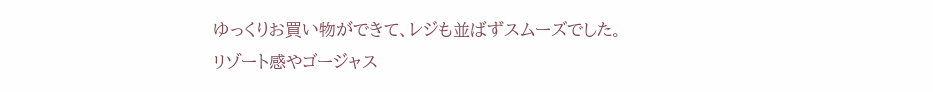ゆっくりお買い物ができて、レジも並ばずスムーズでした。
リゾート感やゴージャス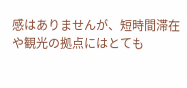感はありませんが、短時間滞在や観光の拠点にはとても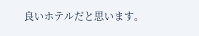良いホテルだと思います。